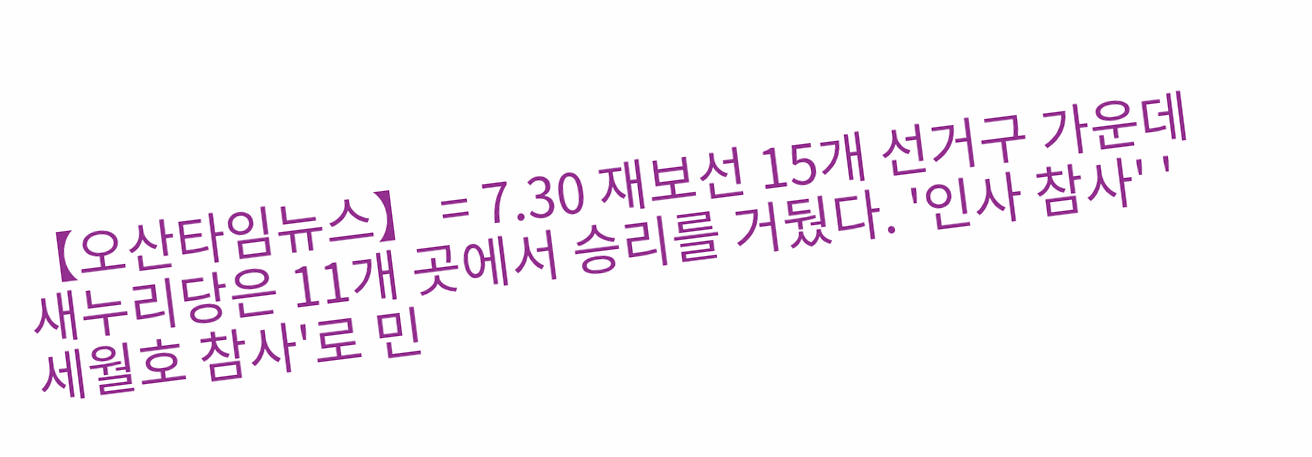【오산타임뉴스】 = 7.30 재보선 15개 선거구 가운데 새누리당은 11개 곳에서 승리를 거뒀다. '인사 참사' '세월호 참사'로 민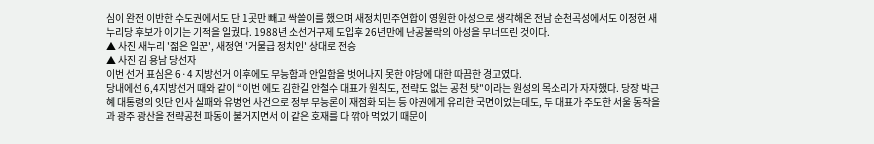심이 완전 이반한 수도권에서도 단 1곳만 빼고 싹쓸이를 했으며 새정치민주연합이 영원한 아성으로 생각해온 전남 순천곡성에서도 이정현 새누리당 후보가 이기는 기적을 일궜다. 1988년 소선거구제 도입후 26년만에 난공불락의 아성을 무너뜨린 것이다.
▲ 사진 새누리 '젊은 일꾼', 새정연 '거물급 정치인' 상대로 전승
▲ 사진 김 용남 당선자
이번 선거 표심은 6·4 지방선거 이후에도 무능함과 안일함을 벗어나지 못한 야당에 대한 따끔한 경고였다.
당내에선 6,4지방선거 때와 같이 “이번 에도 김한길 안철수 대표가 원칙도, 전략도 없는 공천 탓"이라는 원성의 목소리가 자자했다. 당장 박근혜 대통령의 잇단 인사 실패와 유병언 사건으로 정부 무능론이 재점화 되는 등 야권에게 유리한 국면이었는데도, 두 대표가 주도한 서울 동작을과 광주 광산을 전략공천 파동이 불거지면서 이 같은 호재를 다 깎아 먹었기 때문이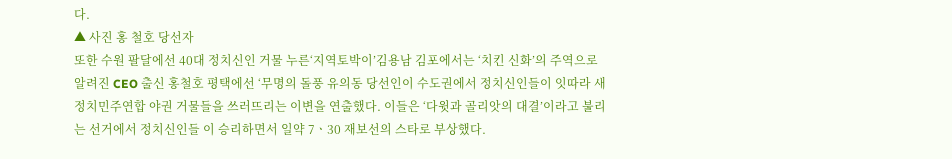다.
▲ 사진 홍 철호 당선자
또한 수원 팔달에선 40대 정치신인 거물 누른‘지역토박이’김용남 김포에서는 ‘치킨 신화’의 주역으로 알려진 CEO 출신 홍철호 평택에선 ‘무명의 돌풍 유의동 당선인이 수도권에서 정치신인들이 잇따라 새정치민주연합 야권 거물들을 쓰러뜨리는 이변을 연출했다. 이들은 ‘다윗과 골리앗의 대결’이라고 불리는 선거에서 정치신인들 이 승리하면서 일약 7ㆍ30 재보선의 스타로 부상했다.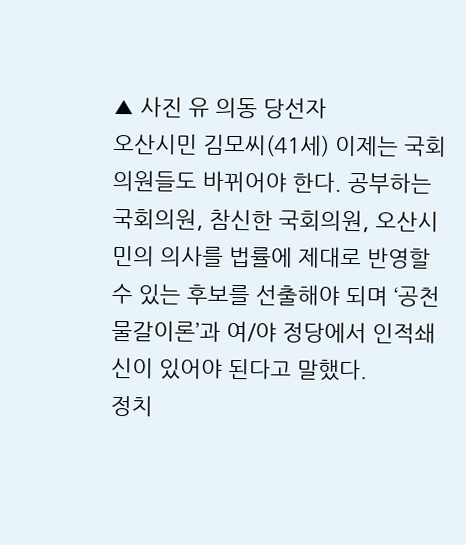▲ 사진 유 의동 당선자
오산시민 김모씨(41세) 이제는 국회의원들도 바뀌어야 한다. 공부하는 국회의원, 참신한 국회의원, 오산시민의 의사를 법률에 제대로 반영할 수 있는 후보를 선출해야 되며 ‘공천 물갈이론’과 여/야 정당에서 인적쇄신이 있어야 된다고 말했다.
정치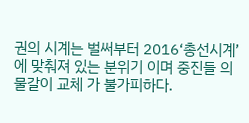권의 시계는 벌써부터 2016‘총선시계’ 에 맞춰져 있는 분위기 이며 중진들 의 물갈이 교체 가 불가피하다.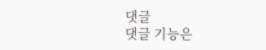댓글
댓글 기능은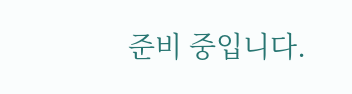준비 중입니다.